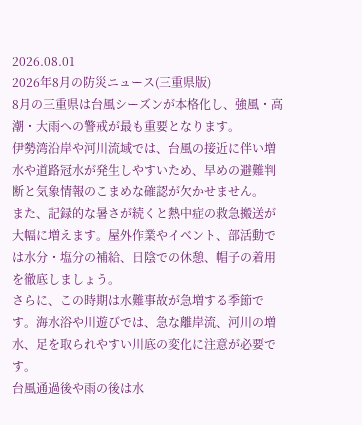2026.08.01
2026年8月の防災ニュース(三重県版)
8月の三重県は台風シーズンが本格化し、強風・高潮・大雨への警戒が最も重要となります。
伊勢湾沿岸や河川流域では、台風の接近に伴い増水や道路冠水が発生しやすいため、早めの避難判断と気象情報のこまめな確認が欠かせません。
また、記録的な暑さが続くと熱中症の救急搬送が大幅に増えます。屋外作業やイベント、部活動では水分・塩分の補給、日陰での休憩、帽子の着用を徹底しましょう。
さらに、この時期は水難事故が急増する季節です。海水浴や川遊びでは、急な離岸流、河川の増水、足を取られやすい川底の変化に注意が必要です。
台風通過後や雨の後は水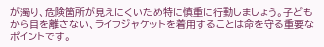が濁り、危険箇所が見えにくいため特に慎重に行動しましょう。子どもから目を離さない、ライフジャケットを着用することは命を守る重要なポイントです。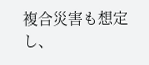複合災害も想定し、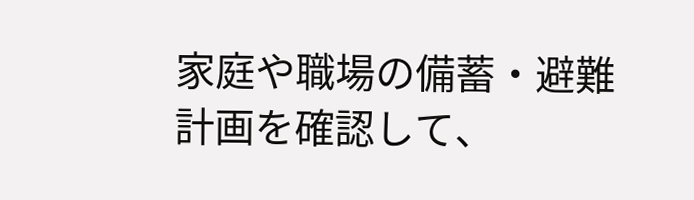家庭や職場の備蓄・避難計画を確認して、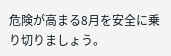危険が高まる8月を安全に乗り切りましょう。